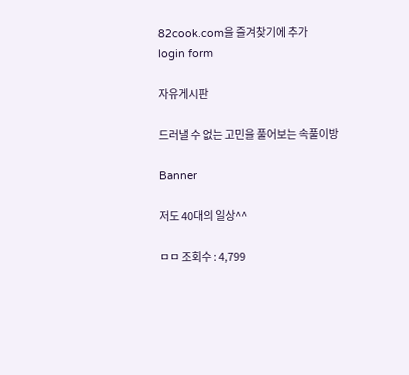82cook.com을 즐겨찾기에 추가
login form

자유게시판

드러낼 수 없는 고민을 풀어보는 속풀이방

Banner

저도 40대의 일상^^

ㅁㅁ 조회수 : 4,799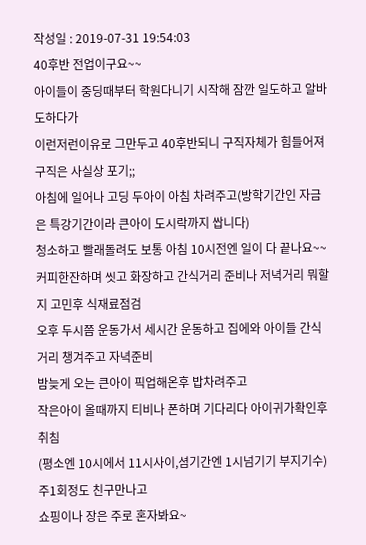작성일 : 2019-07-31 19:54:03
40후반 전업이구요~~
아이들이 중딩때부터 학원다니기 시작해 잠깐 일도하고 알바도하다가
이런저런이유로 그만두고 40후반되니 구직자체가 힘들어져 구직은 사실상 포기;;
아침에 일어나 고딩 두아이 아침 차려주고(방학기간인 자금은 특강기간이라 큰아이 도시락까지 쌉니다)
청소하고 빨래돌려도 보통 아침 10시전엔 일이 다 끝나요~~
커피한잔하며 씻고 화장하고 간식거리 준비나 저녁거리 뭐할지 고민후 식재료점검
오후 두시쯤 운동가서 세시간 운동하고 집에와 아이들 간식거리 챙겨주고 자녁준비
밤늦게 오는 큰아이 픽업해온후 밥차려주고
작은아이 올때까지 티비나 폰하며 기다리다 아이귀가확인후 취침
(평소엔 10시에서 11시사이,셤기간엔 1시넘기기 부지기수)
주1회정도 친구만나고
쇼핑이나 장은 주로 혼자봐요~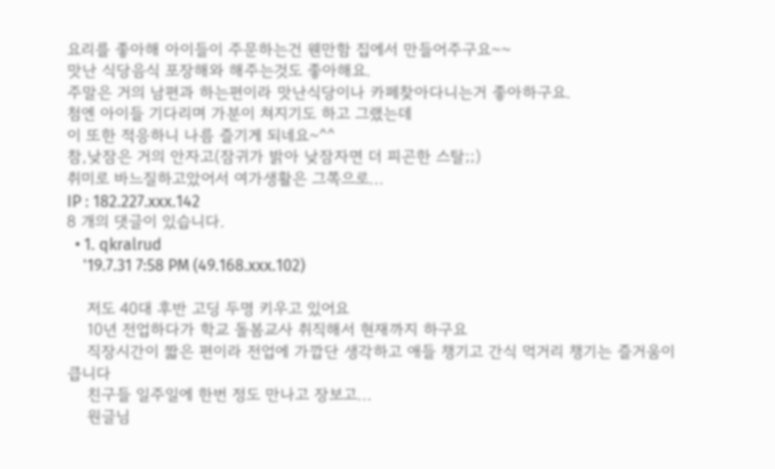요리를 좋아해 아이들이 주문하는건 웬만함 집에서 만들어주구요~~
맛난 식당음식 포장해와 해주는것도 좋아해요.
주말은 거의 남편과 하는편이라 맛난식당이나 카페찾아다니는거 좋아하구요.
첨엔 아이들 기다리며 가분이 쳐지기도 하고 그랬는데
이 또한 적응하니 나름 즐기게 되네요~^^
참,낮잠은 거의 안자고(잠귀가 밝아 낮잠자면 더 피곤한 스탈;;)
취미로 바느질하고았어서 여가생활은 그쪽으로...
IP : 182.227.xxx.142
8 개의 댓글이 있습니다.
  • 1. qkralrud
    '19.7.31 7:58 PM (49.168.xxx.102)

    저도 40대 후반 고딩 두명 키우고 있어요
    10년 전업하다가 학교 돌봄교사 취직해서 현재까지 하구요
    직장시간이 짧은 편이라 전업에 가깝단 생각하고 애들 챙기고 간식 먹거리 챙기는 즐거움이 큽니다
    친구들 일주일에 한번 정도 만나고 장보고...
    원글님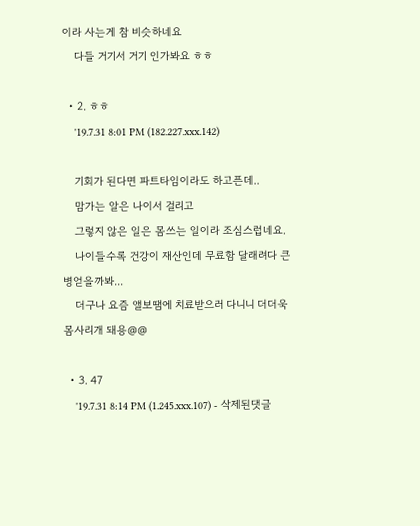이라 사는게 참 비슷하네요
    다들 거기서 거기 인가봐요 ㅎㅎ

  • 2. ㅎㅎ
    '19.7.31 8:01 PM (182.227.xxx.142)

    기회가 된다면 파트타임이라도 하고픈데..
    맘가는 알은 나이서 걸리고
    그렇지 않은 일은 몸쓰는 일이라 조심스럽네요.
    나이들수록 건강이 재산인데 무료함 달래려다 큰병얻을까봐...
    더구나 요즘 앨보땜에 치료받으러 다니니 더더욱 몸사리개 돼용@@

  • 3. 47
    '19.7.31 8:14 PM (1.245.xxx.107) - 삭제된댓글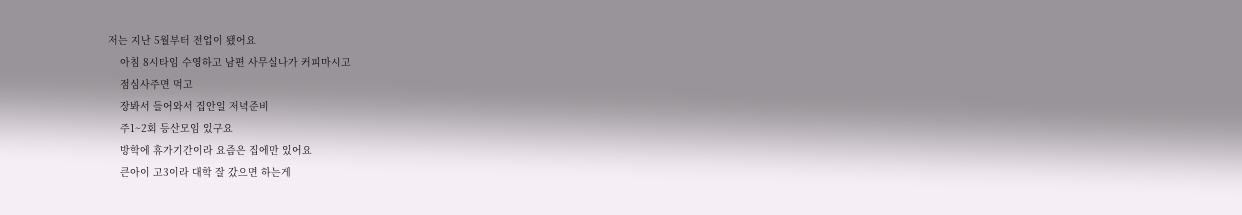저는 지난 5월부터 전업이 됐어요
    아침 8시타임 수영하고 남편 사무실나가 커피마시고
    점심사주면 먹고
    장봐서 들어와서 집안일 저녁준비
    주1~2회 등산모임 있구요
    방학에 휴가기간이라 요즘은 집에만 있어요
    큰아이 고3이라 대학 잘 갔으면 하는게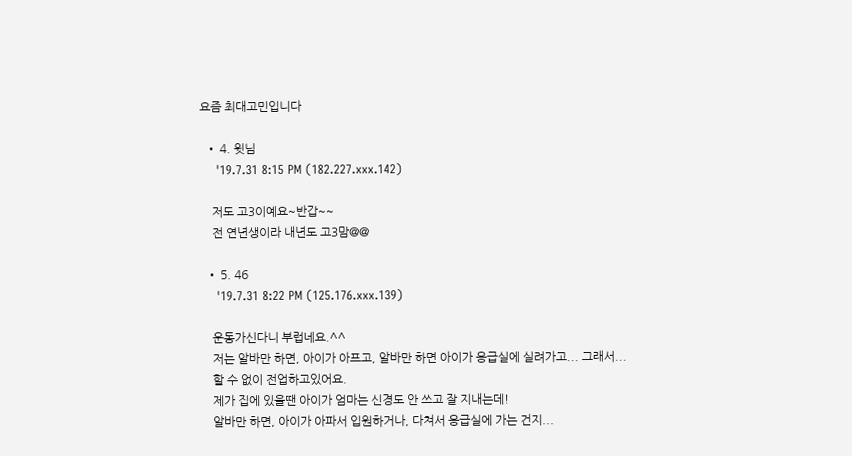요즘 최대고민입니다

  • 4. 윗님
    '19.7.31 8:15 PM (182.227.xxx.142)

    저도 고3이예요~반갑~~
    전 연년생이라 내년도 고3맘@@

  • 5. 46
    '19.7.31 8:22 PM (125.176.xxx.139)

    운동가신다니 부럽네요.^^
    저는 알바만 하면, 아이가 아프고, 알바만 하면 아이가 응급실에 실려가고... 그래서...
    할 수 없이 전업하고있어요.
    제가 집에 있을땐 아이가 엄마는 신경도 안 쓰고 잘 지내는데!
    알바만 하면, 아이가 아파서 입원하거나, 다쳐서 응급실에 가는 건지...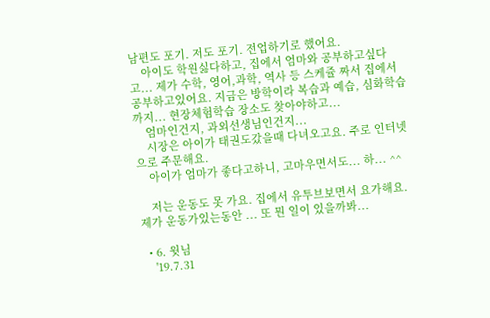남편도 포기. 저도 포기. 전업하기로 했어요.
    아이도 학원싫다하고, 집에서 엄마와 공부하고싶다고... 제가 수학, 영어,과학, 역사 등 스케쥴 짜서 집에서 공부하고있어요. 지금은 방학이라 복습과 예습, 심화학습까지... 현장체험학습 장소도 찾아야하고...
    엄마인건지, 과외선생님인건지...
    시장은 아이가 태권도갔을때 다녀오고요. 주로 인터넷으로 주문해요.
    아이가 엄마가 좋다고하니, 고마우면서도... 하... ^^

    저는 운동도 못 가요. 집에서 유투브보면서 요가해요. 제가 운동가있는동안 ... 또 뭔 일이 있을까봐...

  • 6. 윗님
    '19.7.31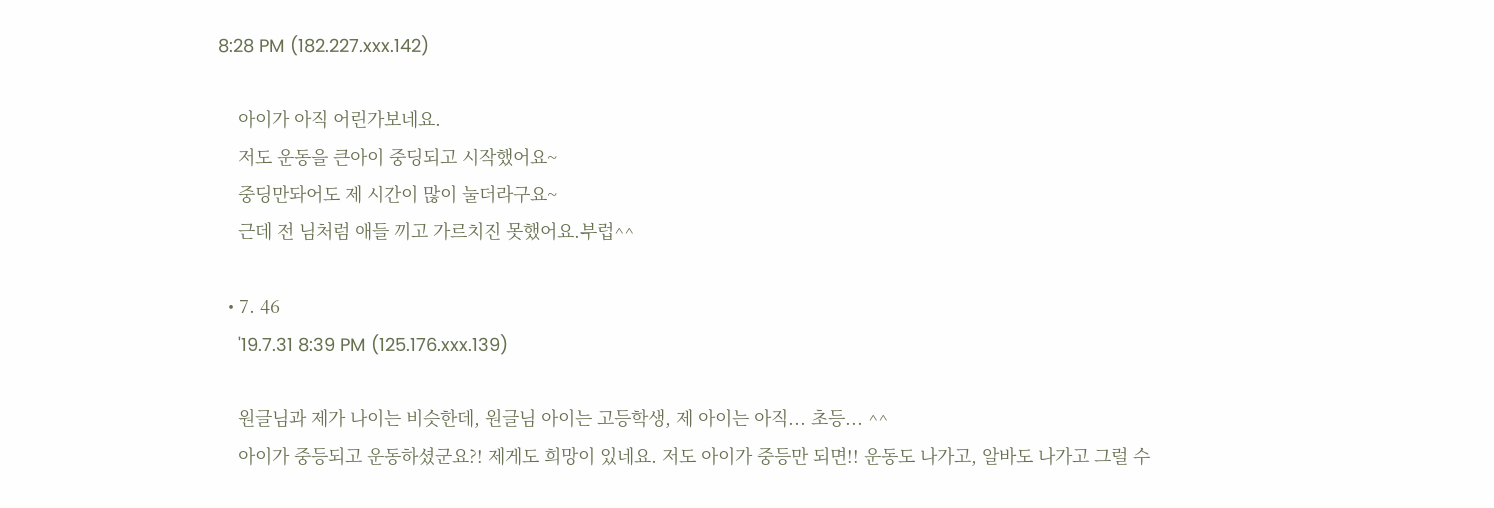8:28 PM (182.227.xxx.142)

    아이가 아직 어린가보네요.
    저도 운동을 큰아이 중딩되고 시작했어요~
    중딩만돠어도 제 시간이 많이 눌더라구요~
    근데 전 님처럼 애들 끼고 가르치진 못했어요.부럽^^

  • 7. 46
    '19.7.31 8:39 PM (125.176.xxx.139)

    원글님과 제가 나이는 비슷한데, 원글님 아이는 고등학생, 제 아이는 아직... 초등... ^^
    아이가 중등되고 운동하셨군요?! 제게도 희망이 있네요. 저도 아이가 중등만 되면!! 운동도 나가고, 알바도 나가고 그럴 수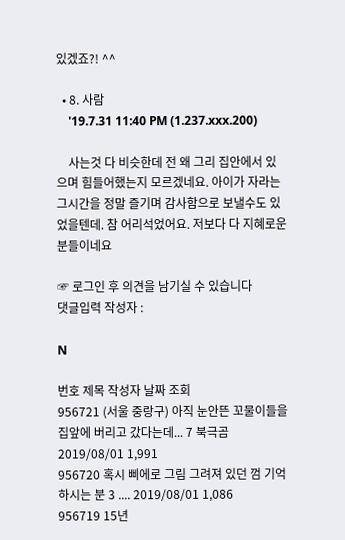있겠죠?! ^^

  • 8. 사람
    '19.7.31 11:40 PM (1.237.xxx.200)

    사는것 다 비슷한데 전 왜 그리 집안에서 있으며 힘들어했는지 모르겠네요. 아이가 자라는 그시간을 정말 즐기며 감사함으로 보낼수도 있었을텐데. 참 어리석었어요. 저보다 다 지혜로운 분들이네요

☞ 로그인 후 의견을 남기실 수 있습니다
댓글입력 작성자 :

N

번호 제목 작성자 날짜 조회
956721 (서울 중랑구) 아직 눈안뜬 꼬물이들을 집앞에 버리고 갔다는데... 7 북극곰 2019/08/01 1,991
956720 혹시 삐에로 그림 그려져 있던 껌 기억하시는 분 3 .... 2019/08/01 1,086
956719 15년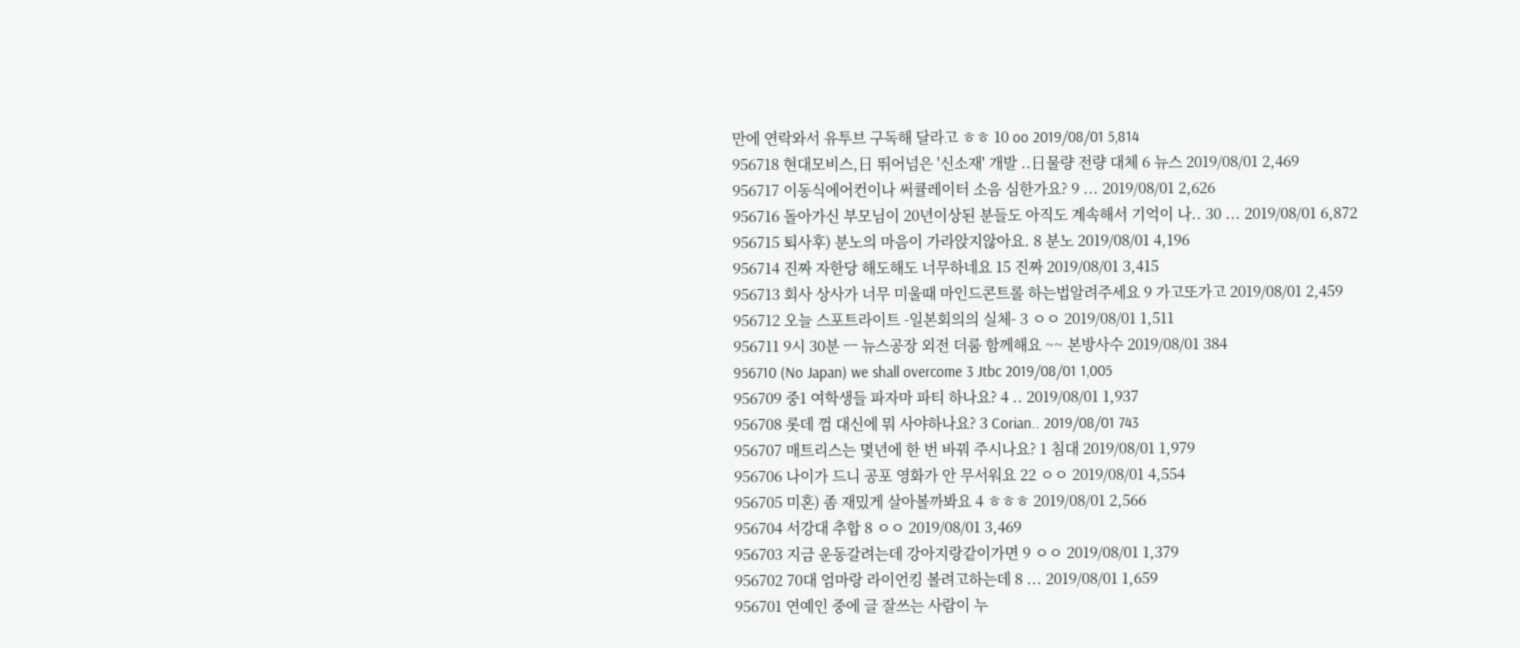만에 연락와서 유투브 구독해 달라고 ㅎㅎ 10 oo 2019/08/01 5,814
956718 현대모비스,日 뛰어넘은 '신소재' 개발 ..日물량 전량 대체 6 뉴스 2019/08/01 2,469
956717 이동식에어컨이나 써큘레이터 소음 심한가요? 9 ... 2019/08/01 2,626
956716 돌아가신 부모님이 20년이상된 분들도 아직도 계속해서 기억이 나.. 30 ... 2019/08/01 6,872
956715 퇴사후) 분노의 마음이 가라앉지않아요. 8 분노 2019/08/01 4,196
956714 진짜 자한당 해도해도 너무하네요 15 진짜 2019/08/01 3,415
956713 회사 상사가 너무 미울때 마인드콘트롤 하는법알려주세요 9 가고또가고 2019/08/01 2,459
956712 오늘 스포트라이트 -일본회의의 실체- 3 ㅇㅇ 2019/08/01 1,511
956711 9시 30분 ㅡ 뉴스공장 외전 더룸 함께해요 ~~ 본방사수 2019/08/01 384
956710 (No Japan) we shall overcome 3 Jtbc 2019/08/01 1,005
956709 중1 여학생들 파자마 파티 하나요? 4 .. 2019/08/01 1,937
956708 롯데 껌 대신에 뭐 사야하나요? 3 Corian.. 2019/08/01 743
956707 매트리스는 몇년에 한 번 바꿔 주시나요? 1 침대 2019/08/01 1,979
956706 나이가 드니 공포 영화가 안 무서워요 22 ㅇㅇ 2019/08/01 4,554
956705 미혼) 좀 재밌게 살아볼까봐요 4 ㅎㅎㅎ 2019/08/01 2,566
956704 서강대 추합 8 ㅇㅇ 2019/08/01 3,469
956703 지금 운동갈려는데 강아지랑같이가면 9 ㅇㅇ 2019/08/01 1,379
956702 70대 엄마랑 라이언킹 볼려고하는데 8 ... 2019/08/01 1,659
956701 연예인 중에 글 잘쓰는 사람이 누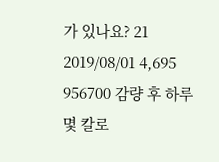가 있나요? 21 2019/08/01 4,695
956700 감량 후 하루 몇 칼로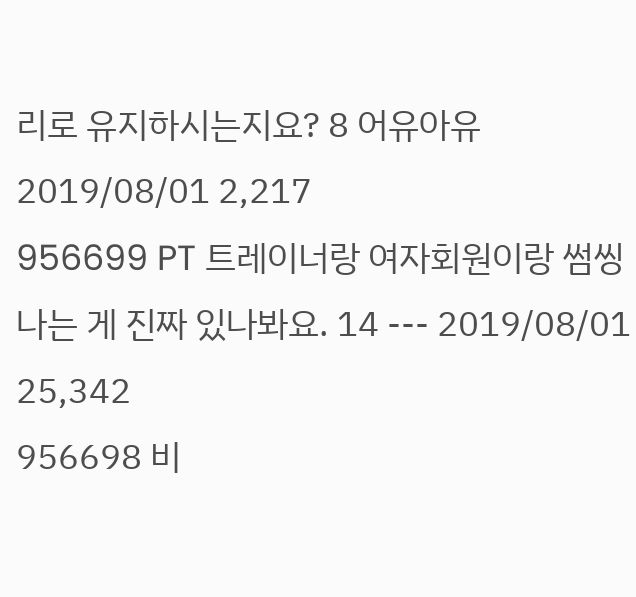리로 유지하시는지요? 8 어유아유 2019/08/01 2,217
956699 PT 트레이너랑 여자회원이랑 썸씽나는 게 진짜 있나봐요. 14 --- 2019/08/01 25,342
956698 비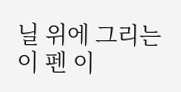닐 위에 그리는 이 펜 이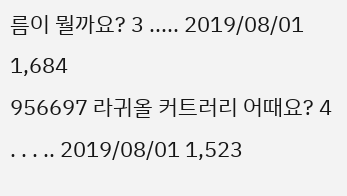름이 뭘까요? 3 ..... 2019/08/01 1,684
956697 라귀올 커트러리 어때요? 4 . . . .. 2019/08/01 1,523